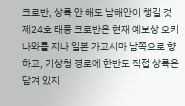크로반, 상륙 안 해도 남해안이 챙길 것
제24호 태풍 크로반은 현재 예보상 오키나와를 지나 일본 가고시마 남쪽으로 향하고, 기상청 경로에 한반도 직접 상륙은 담겨 있지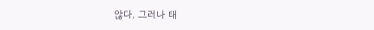않다. 그러나 태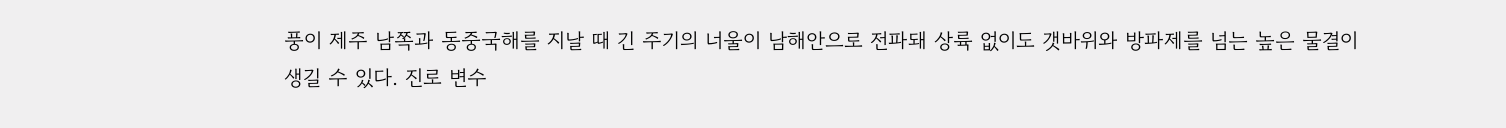풍이 제주 남쪽과 동중국해를 지날 때 긴 주기의 너울이 남해안으로 전파돼 상륙 없이도 갯바위와 방파제를 넘는 높은 물결이 생길 수 있다. 진로 변수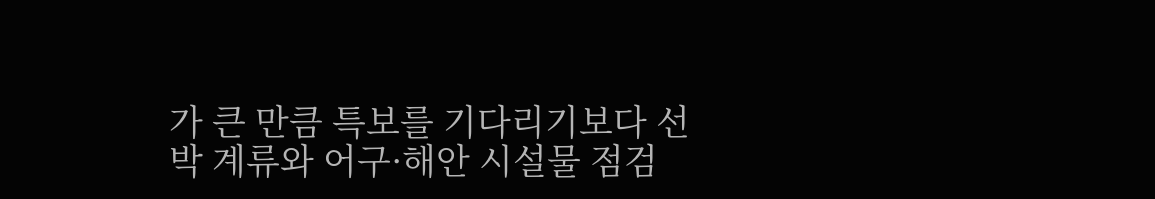가 큰 만큼 특보를 기다리기보다 선박 계류와 어구·해안 시설물 점검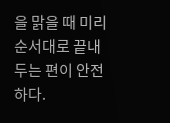을 맑을 때 미리 순서대로 끝내 두는 편이 안전하다.